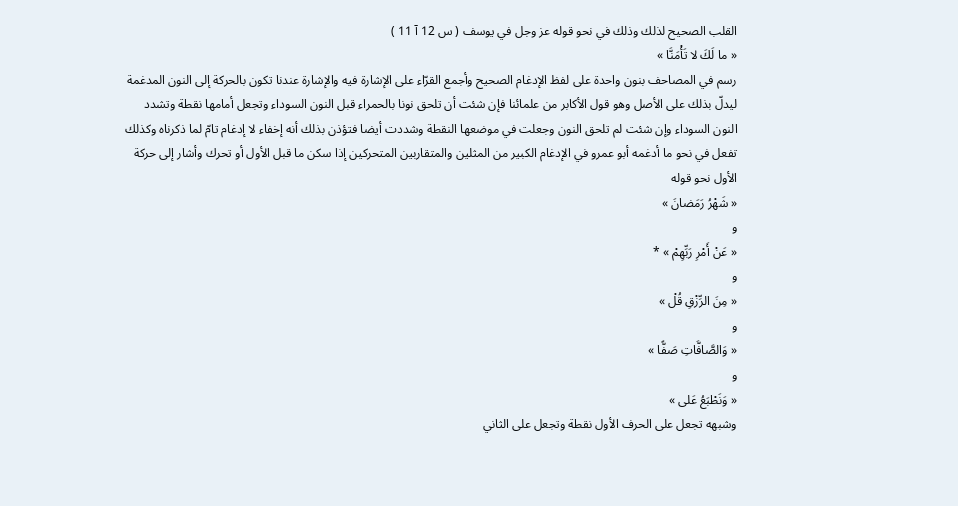القلب الصحيح لذلك وذلك في نحو قوله عز وجل في يوسف ( س 12 آ 11 )
« ما لَكَ لا تَأْمَنَّا »
رسم في المصاحف بنون واحدة على لفظ الإدغام الصحيح وأجمع القرّاء على الإشارة فيه والإشارة عندنا تكون بالحركة إلى النون المدغمة ليدلّ بذلك على الأصل وهو قول الأكابر من علمائنا فإن شئت أن تلحق نونا بالحمراء قبل النون السوداء وتجعل أمامها نقطة وتشدد النون السوداء وإن شئت لم تلحق النون وجعلت في موضعها النقطة وشددت أيضا فتؤذن بذلك أنه إخفاء لا إدغام تامّ لما ذكرناه وكذلك تفعل في نحو ما أدغمه أبو عمرو في الإدغام الكبير من المثلين والمتقاربين المتحركين إذا سكن ما قبل الأول أو تحرك وأشار إلى حركة الأول نحو قوله
« شَهْرُ رَمَضانَ »
و
« عَنْ أَمْرِ رَبِّهِمْ » *
و
« مِنَ الرِّزْقِ قُلْ »
و
« وَالصَّافَّاتِ صَفًّا »
و
« وَنَطْبَعُ عَلى »
وشبهه تجعل على الحرف الأول نقطة وتجعل على الثاني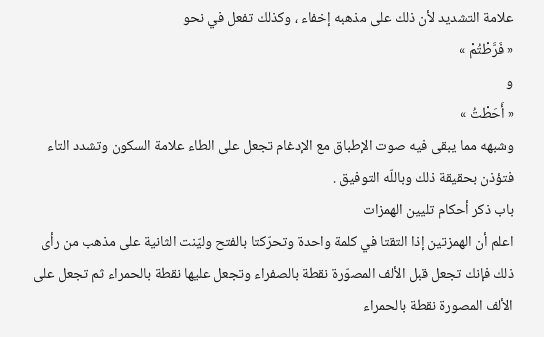علامة التشديد لأن ذلك على مذهبه إخفاء ، وكذلك تفعل في نحو
« فَرَّطْتُمْ »
و
« أَحَطْتُ »
وشبهه مما يبقى فيه صوت الإطباق مع الإدغام تجعل على الطاء علامة السكون وتشدد التاء فتؤذن بحقيقة ذلك وباللّه التوفيق .
باب ذكر أحكام تليين الهمزات
اعلم أن الهمزتين إذا التقتا في كلمة واحدة وتحرّكتا بالفتح وليّنت الثانية على مذهب من رأى ذلك فإنك تجعل قبل الألف المصوّرة نقطة بالصفراء وتجعل عليها نقطة بالحمراء ثم تجعل على الألف المصورة نقطة بالحمراء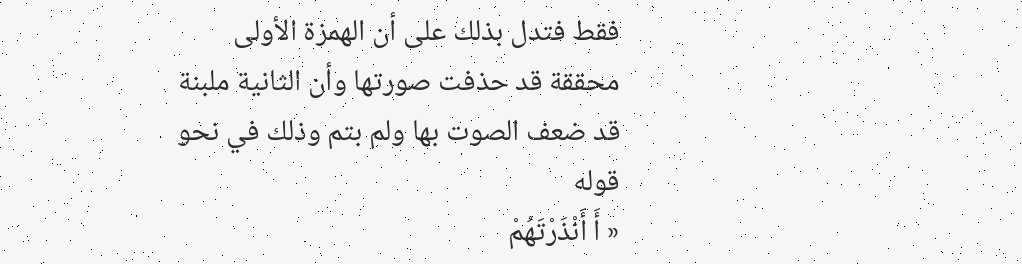فقط فتدل بذلك على أن الهمزة الأولى محققة قد حذفت صورتها وأن الثانية ملبنة قد ضعف الصوت بها ولم بتم وذلك في نحو قوله
« أَ أَنْذَرْتَهُمْ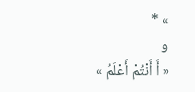» *
و
« أَ أَنْتُمْ أَعْلَمُ »